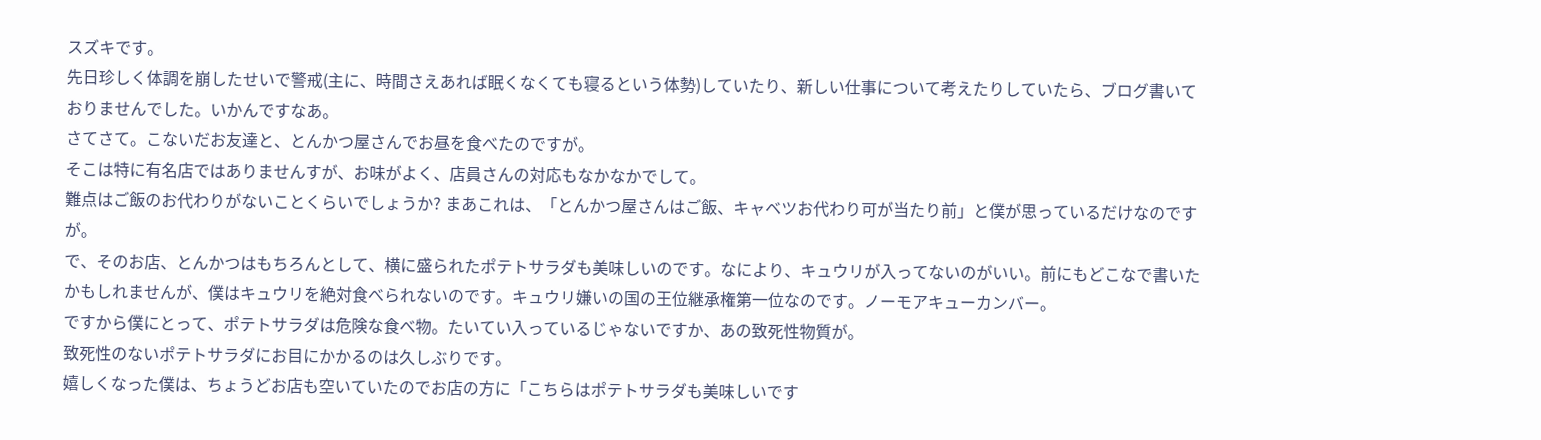スズキです。
先日珍しく体調を崩したせいで警戒(主に、時間さえあれば眠くなくても寝るという体勢)していたり、新しい仕事について考えたりしていたら、ブログ書いておりませんでした。いかんですなあ。
さてさて。こないだお友達と、とんかつ屋さんでお昼を食べたのですが。
そこは特に有名店ではありませんすが、お味がよく、店員さんの対応もなかなかでして。
難点はご飯のお代わりがないことくらいでしょうか? まあこれは、「とんかつ屋さんはご飯、キャベツお代わり可が当たり前」と僕が思っているだけなのですが。
で、そのお店、とんかつはもちろんとして、横に盛られたポテトサラダも美味しいのです。なにより、キュウリが入ってないのがいい。前にもどこなで書いたかもしれませんが、僕はキュウリを絶対食べられないのです。キュウリ嫌いの国の王位継承権第一位なのです。ノーモアキューカンバー。
ですから僕にとって、ポテトサラダは危険な食べ物。たいてい入っているじゃないですか、あの致死性物質が。
致死性のないポテトサラダにお目にかかるのは久しぶりです。
嬉しくなった僕は、ちょうどお店も空いていたのでお店の方に「こちらはポテトサラダも美味しいです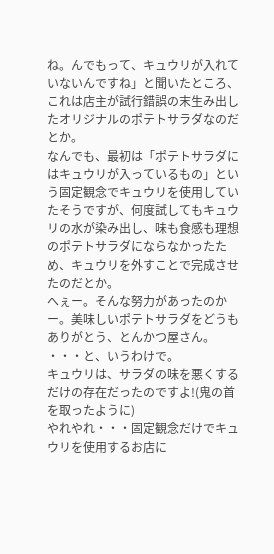ね。んでもって、キュウリが入れていないんですね」と聞いたところ、これは店主が試行錯誤の末生み出したオリジナルのポテトサラダなのだとか。
なんでも、最初は「ポテトサラダにはキュウリが入っているもの」という固定観念でキュウリを使用していたそうですが、何度試してもキュウリの水が染み出し、味も食感も理想のポテトサラダにならなかったため、キュウリを外すことで完成させたのだとか。
へぇー。そんな努力があったのかー。美味しいポテトサラダをどうもありがとう、とんかつ屋さん。
・・・と、いうわけで。
キュウリは、サラダの味を悪くするだけの存在だったのですよ!(鬼の首を取ったように)
やれやれ・・・固定観念だけでキュウリを使用するお店に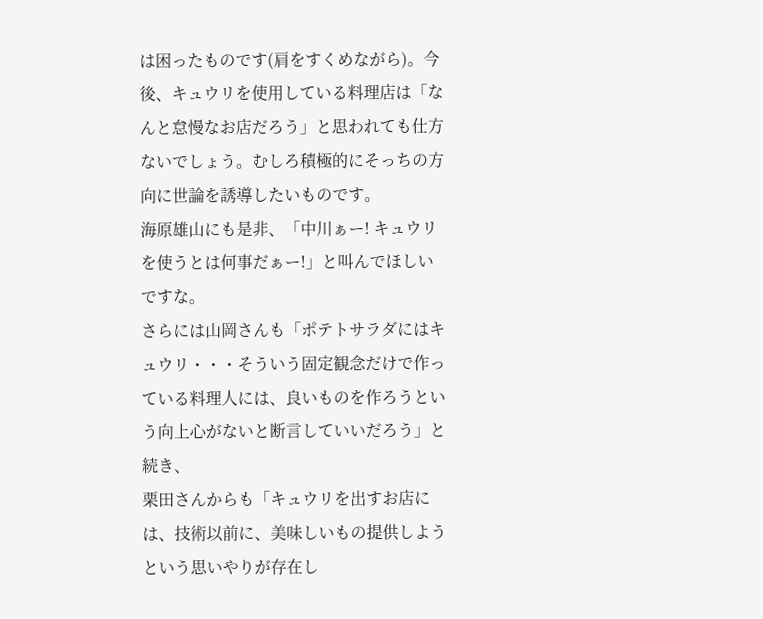は困ったものです(肩をすくめながら)。今後、キュウリを使用している料理店は「なんと怠慢なお店だろう」と思われても仕方ないでしょう。むしろ積極的にそっちの方向に世論を誘導したいものです。
海原雄山にも是非、「中川ぁー! キュウリを使うとは何事だぁー!」と叫んでほしいですな。
さらには山岡さんも「ポテトサラダにはキュウリ・・・そういう固定観念だけで作っている料理人には、良いものを作ろうという向上心がないと断言していいだろう」と続き、
栗田さんからも「キュウリを出すお店には、技術以前に、美味しいもの提供しようという思いやりが存在し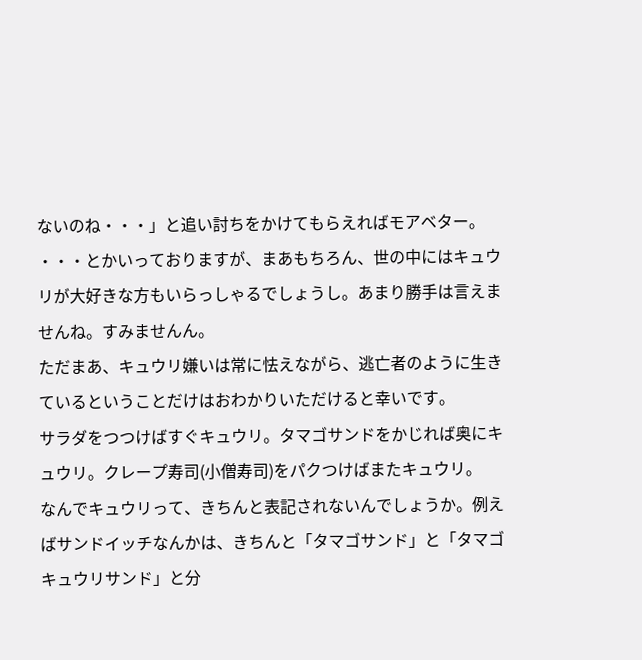ないのね・・・」と追い討ちをかけてもらえればモアベター。
・・・とかいっておりますが、まあもちろん、世の中にはキュウリが大好きな方もいらっしゃるでしょうし。あまり勝手は言えませんね。すみませんん。
ただまあ、キュウリ嫌いは常に怯えながら、逃亡者のように生きているということだけはおわかりいただけると幸いです。
サラダをつつけばすぐキュウリ。タマゴサンドをかじれば奥にキュウリ。クレープ寿司(小僧寿司)をパクつけばまたキュウリ。
なんでキュウリって、きちんと表記されないんでしょうか。例えばサンドイッチなんかは、きちんと「タマゴサンド」と「タマゴキュウリサンド」と分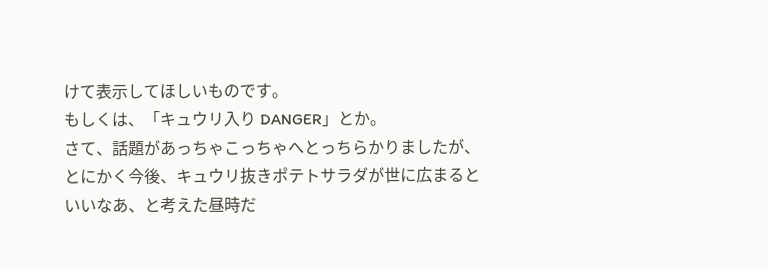けて表示してほしいものです。
もしくは、「キュウリ入り DANGER」とか。
さて、話題があっちゃこっちゃへとっちらかりましたが、とにかく今後、キュウリ抜きポテトサラダが世に広まるといいなあ、と考えた昼時だ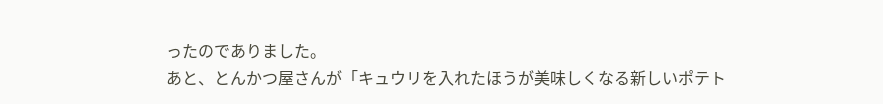ったのでありました。
あと、とんかつ屋さんが「キュウリを入れたほうが美味しくなる新しいポテト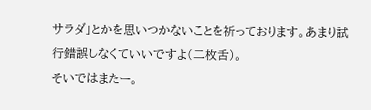サラダ」とかを思いつかないことを祈っております。あまり試行錯誤しなくていいですよ(二枚舌)。
そいではまたー。